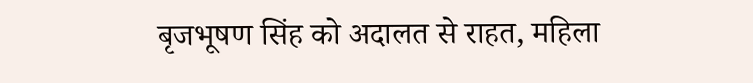बृजभूषण सिंह को अदालत से राहत, महिला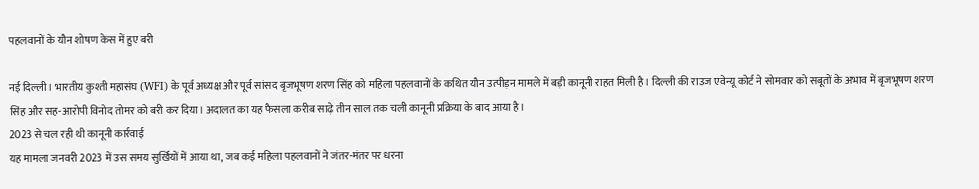पहलवानों के यौन शोषण केस में हुए बरी

नई दिल्ली। भारतीय कुश्ती महासंघ (WFI) के पूर्व अध्यक्ष और पूर्व सांसद बृजभूषण शरण सिंह को महिला पहलवानों के कथित यौन उत्पीड़न मामले में बड़ी कानूनी राहत मिली है। दिल्ली की राउज एवेन्यू कोर्ट ने सोमवार को सबूतों के अभाव में बृजभूषण शरण सिंह और सह-आरोपी विनोद तोमर को बरी कर दिया। अदालत का यह फैसला करीब साढ़े तीन साल तक चली कानूनी प्रक्रिया के बाद आया है।
2023 से चल रही थी कानूनी कार्रवाई
यह मामला जनवरी 2023 में उस समय सुर्खियों में आया था, जब कई महिला पहलवानों ने जंतर-मंतर पर धरना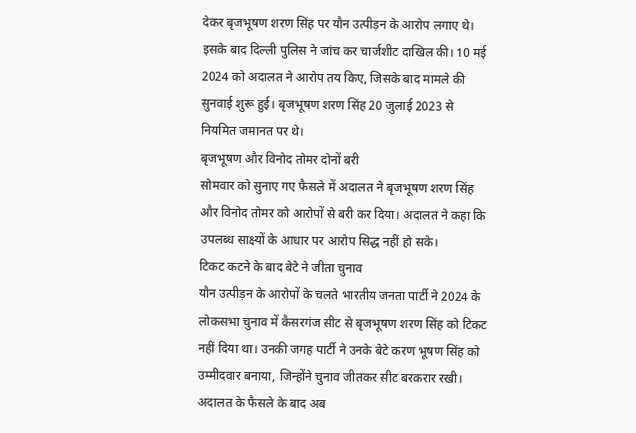देकर बृजभूषण शरण सिंह पर यौन उत्पीड़न के आरोप लगाए थे। इसके बाद दिल्ली पुलिस ने जांच कर चार्जशीट दाखिल की। 10 मई 2024 को अदालत ने आरोप तय किए, जिसके बाद मामले की सुनवाई शुरू हुई। बृजभूषण शरण सिंह 20 जुलाई 2023 से नियमित जमानत पर थे।
बृजभूषण और विनोद तोमर दोनों बरी
सोमवार को सुनाए गए फैसले में अदालत ने बृजभूषण शरण सिंह और विनोद तोमर को आरोपों से बरी कर दिया। अदालत ने कहा कि उपलब्ध साक्ष्यों के आधार पर आरोप सिद्ध नहीं हो सके।
टिकट कटने के बाद बेटे ने जीता चुनाव
यौन उत्पीड़न के आरोपों के चलते भारतीय जनता पार्टी ने 2024 के लोकसभा चुनाव में कैसरगंज सीट से बृजभूषण शरण सिंह को टिकट नहीं दिया था। उनकी जगह पार्टी ने उनके बेटे करण भूषण सिंह को उम्मीदवार बनाया, जिन्होंने चुनाव जीतकर सीट बरकरार रखी। अदालत के फैसले के बाद अब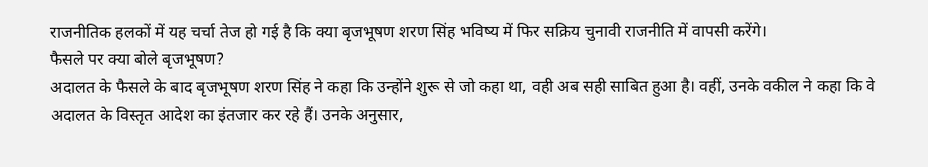राजनीतिक हलकों में यह चर्चा तेज हो गई है कि क्या बृजभूषण शरण सिंह भविष्य में फिर सक्रिय चुनावी राजनीति में वापसी करेंगे।
फैसले पर क्या बोले बृजभूषण?
अदालत के फैसले के बाद बृजभूषण शरण सिंह ने कहा कि उन्होंने शुरू से जो कहा था, वही अब सही साबित हुआ है। वहीं, उनके वकील ने कहा कि वे अदालत के विस्तृत आदेश का इंतजार कर रहे हैं। उनके अनुसार,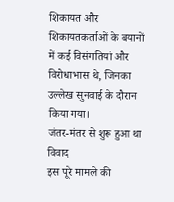शिकायत और शिकायतकर्ताओं के बयानों में कई विसंगतियां और विरोधाभास थे, जिनका उल्लेख सुनवाई के दौरान किया गया।
जंतर-मंतर से शुरू हुआ था विवाद
इस पूरे मामले की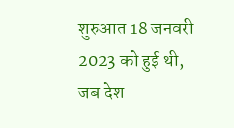शुरुआत 18 जनवरी 2023 को हुई थी, जब देश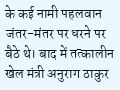के कई नामी पहलवान जंतर-मंतर पर धरने पर बैठे थे। बाद में तत्कालीन खेल मंत्री अनुराग ठाकुर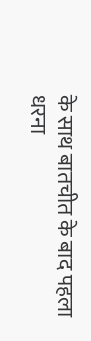के साथ बातचीत के बाद पहला धरना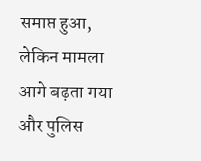समाप्त हुआ, लेकिन मामला आगे बढ़ता गया और पुलिस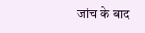जांच के बाद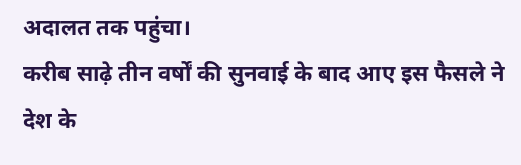अदालत तक पहुंचा।
करीब साढ़े तीन वर्षों की सुनवाई के बाद आए इस फैसले ने देश के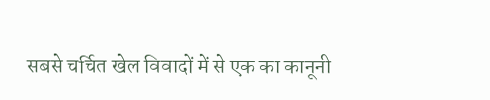सबसे चर्चित खेल विवादों में से एक का कानूनी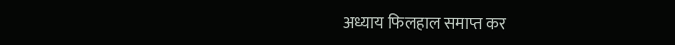अध्याय फिलहाल समाप्त कर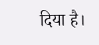दिया है।